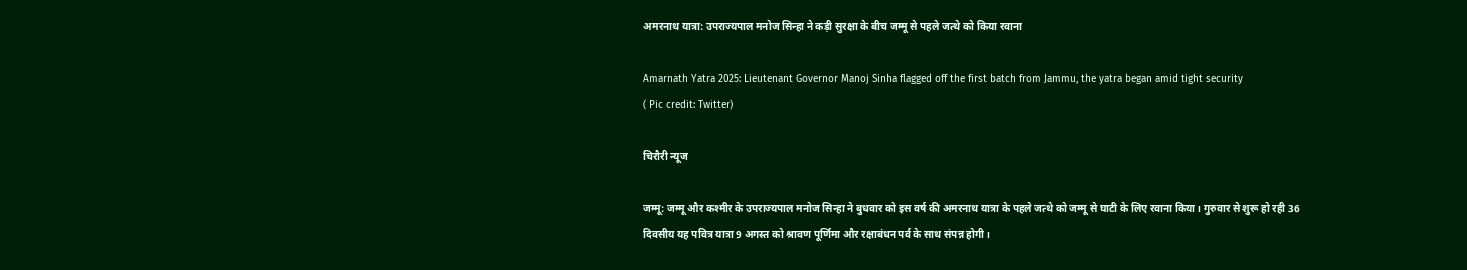अमरनाथ यात्रा: उपराज्यपाल मनोज सिन्हा ने कड़ी सुरक्षा के बीच जम्मू से पहले जत्थे को किया रवाना

Amarnath Yatra 2025: Lieutenant Governor Manoj Sinha flagged off the first batch from Jammu, the yatra began amid tight security
( Pic credit: Twitter)

चिरौरी न्यूज

जम्मू: जम्मू और कश्मीर के उपराज्यपाल मनोज सिन्हा ने बुधवार को इस वर्ष की अमरनाथ यात्रा के पहले जत्थे को जम्मू से घाटी के लिए रवाना किया। गुरुवार से शुरू हो रही 36 दिवसीय यह पवित्र यात्रा 9 अगस्त को श्रावण पूर्णिमा और रक्षाबंधन पर्व के साथ संपन्न होगी।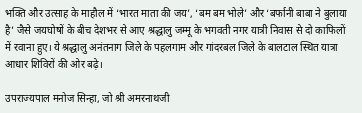भक्ति और उत्साह के माहौल में ‘भारत माता की जय’, ‘बम बम भोले’ और ‘बर्फानी बाबा ने बुलाया है’ जैसे जयघोषों के बीच देशभर से आए श्रद्धालु जम्मू के भगवती नगर यात्री निवास से दो काफिलों में रवाना हुए। ये श्रद्धालु अनंतनाग जिले के पहलगाम और गांदरबल जिले के बालटाल स्थित यात्रा आधार शिविरों की ओर बढ़े।

उपराज्यपाल मनोज सिन्हा, जो श्री अमरनाथजी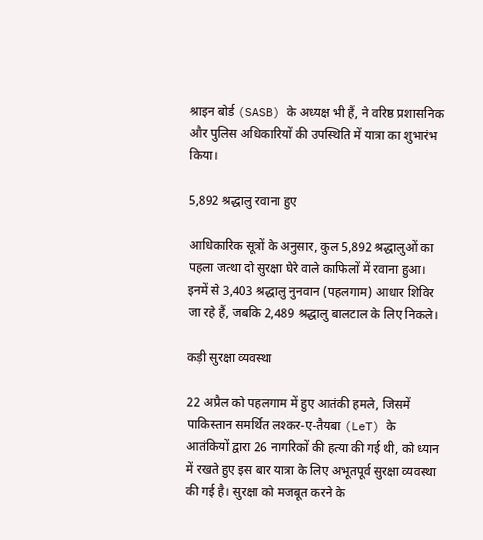श्राइन बोर्ड (SASB) के अध्यक्ष भी हैं, ने वरिष्ठ प्रशासनिक और पुलिस अधिकारियों की उपस्थिति में यात्रा का शुभारंभ किया।

5,892 श्रद्धालु रवाना हुए

आधिकारिक सूत्रों के अनुसार, कुल 5,892 श्रद्धालुओं का पहला जत्था दो सुरक्षा घेरे वाले काफिलों में रवाना हुआ। इनमें से 3,403 श्रद्धालु नुनवान (पहलगाम) आधार शिविर जा रहे हैं, जबकि 2,489 श्रद्धालु बालटाल के लिए निकले।

कड़ी सुरक्षा व्यवस्था

22 अप्रैल को पहलगाम में हुए आतंकी हमले, जिसमें पाकिस्तान समर्थित लश्कर-ए-तैयबा (LeT) के आतंकियों द्वारा 26 नागरिकों की हत्या की गई थी, को ध्यान में रखते हुए इस बार यात्रा के लिए अभूतपूर्व सुरक्षा व्यवस्था की गई है। सुरक्षा को मजबूत करने के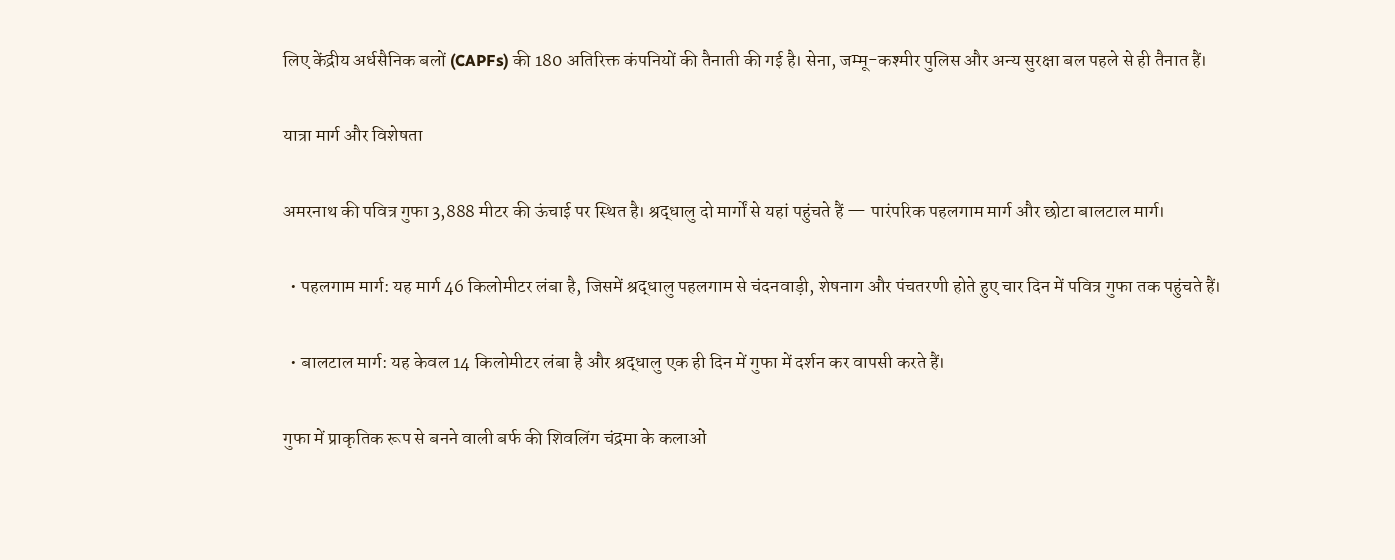लिए केंद्रीय अर्धसैनिक बलों (CAPFs) की 180 अतिरिक्त कंपनियों की तैनाती की गई है। सेना, जम्मू-कश्मीर पुलिस और अन्य सुरक्षा बल पहले से ही तैनात हैं।

यात्रा मार्ग और विशेषता

अमरनाथ की पवित्र गुफा 3,888 मीटर की ऊंचाई पर स्थित है। श्रद्धालु दो मार्गों से यहां पहुंचते हैं — पारंपरिक पहलगाम मार्ग और छोटा बालटाल मार्ग।

  • पहलगाम मार्ग: यह मार्ग 46 किलोमीटर लंबा है, जिसमें श्रद्धालु पहलगाम से चंदनवाड़ी, शेषनाग और पंचतरणी होते हुए चार दिन में पवित्र गुफा तक पहुंचते हैं।

  • बालटाल मार्ग: यह केवल 14 किलोमीटर लंबा है और श्रद्धालु एक ही दिन में गुफा में दर्शन कर वापसी करते हैं।

गुफा में प्राकृतिक रूप से बनने वाली बर्फ की शिवलिंग चंद्रमा के कलाओं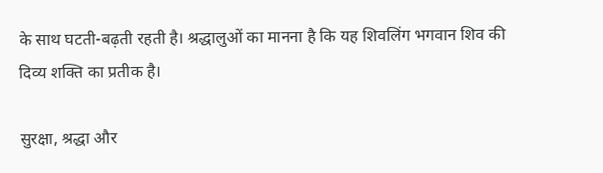के साथ घटती-बढ़ती रहती है। श्रद्धालुओं का मानना है कि यह शिवलिंग भगवान शिव की दिव्य शक्ति का प्रतीक है।

सुरक्षा, श्रद्धा और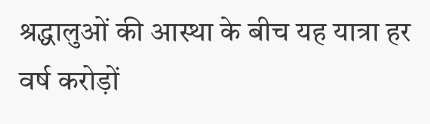श्रद्धालुओं की आस्था के बीच यह यात्रा हर वर्ष करोड़ों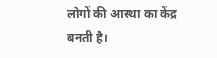लोगों की आस्था का केंद्र बनती है।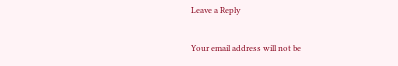Leave a Reply

Your email address will not be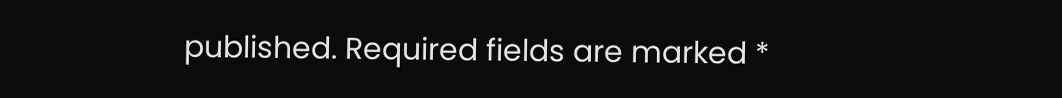published. Required fields are marked *